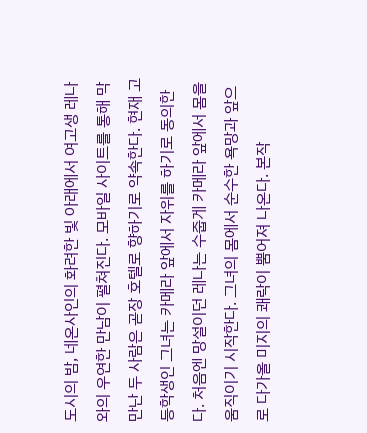도시의 밤, 네온사인의 화려한 빛 아래에서 여고생 레나와의 우연한 만남이 펼쳐진다. 모바일 사이트를 통해 막 만난 두 사람은 곧장 호텔로 향하기로 약속한다. 현재 고등학생인 그녀는 카메라 앞에서 자위를 하기로 동의한다. 처음엔 망설이던 레나는 수줍게 카메라 앞에서 몸을 움직이기 시작한다. 그녀의 몸에서 순수한 욕망과 앞으로 다가올 미지의 쾌락이 뿜어져 나온다. 본작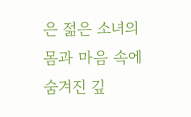은 젊은 소녀의 몸과 마음 속에 숨겨진 깊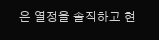은 열정을 솔직하고 현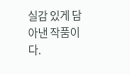실감 있게 담아낸 작품이다.